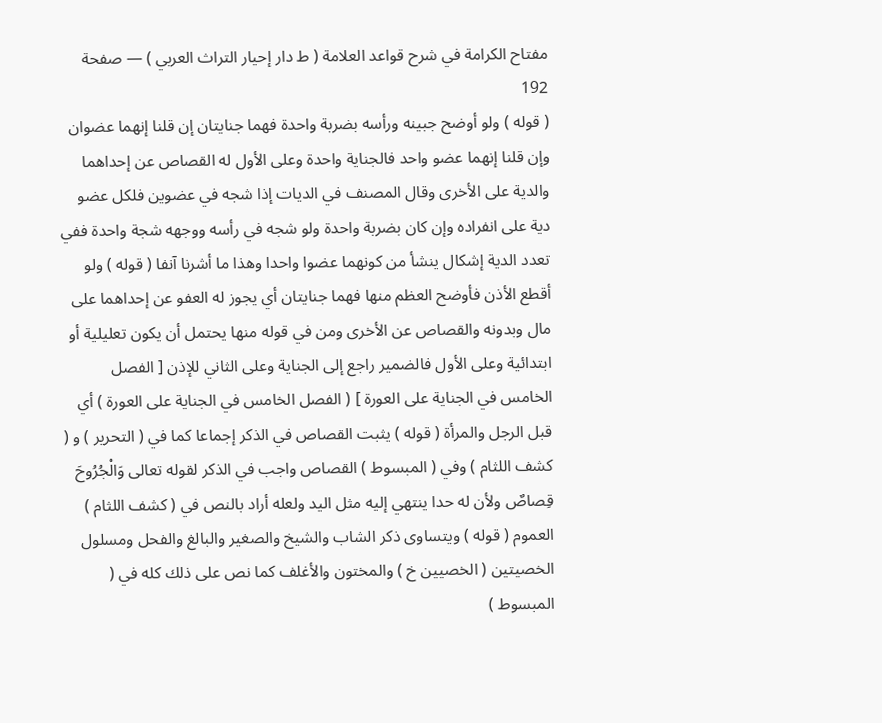مفتاح الكرامة في شرح قواعد العلامة ( ط دار إحيار التراث العربي ) — صفحة 192
( قوله ) ولو أوضح جبينه ورأسه بضربة واحدة فهما جنايتان إن قلنا إنهما عضوان وإن قلنا إنهما عضو واحد فالجناية واحدة وعلى الأول له القصاص عن إحداهما والدية على الأخرى وقال المصنف في الديات إذا شجه في عضوين فلكل عضو دية على انفراده وإن كان بضربة واحدة ولو شجه في رأسه ووجهه شجة واحدة ففي تعدد الدية إشكال ينشأ من كونهما عضوا واحدا وهذا ما أشرنا آنفا ( قوله ) ولو أقطع الأذن فأوضح العظم منها فهما جنايتان أي يجوز له العفو عن إحداهما على مال وبدونه والقصاص عن الأخرى ومن في قوله منها يحتمل أن يكون تعليلية أو ابتدائية وعلى الأول فالضمير راجع إلى الجناية وعلى الثاني للإذن [ الفصل الخامس في الجناية على العورة ] ( الفصل الخامس في الجناية على العورة ) أي قبل الرجل والمرأة ( قوله ) يثبت القصاص في الذكر إجماعا كما في ( التحرير ) و ( كشف اللثام ) وفي ( المبسوط ) القصاص واجب في الذكر لقوله تعالى وَالْجُرُوحَ قِصاصٌ ولأن له حدا ينتهي إليه مثل اليد ولعله أراد بالنص في ( كشف اللثام ) العموم ( قوله ) ويتساوى ذكر الشاب والشيخ والصغير والبالغ والفحل ومسلول الخصيتين ( الخصيين خ ) والمختون والأغلف كما نص على ذلك كله في ( المبسوط )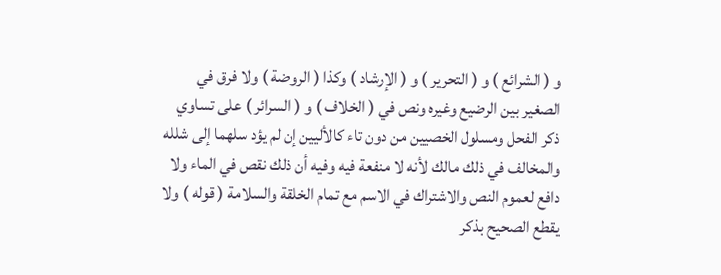و ( الشرائع ) و ( التحرير ) و ( الإرشاد ) وكذا ( الروضة ) ولا فرق في الصغير بين الرضيع وغيره ونص في ( الخلاف ) و ( السرائر ) على تساوي ذكر الفحل ومسلول الخصيين من دون تاء كالأليين إن لم يؤد سلهما إلى شلله والمخالف في ذلك مالك لأنه لا منفعة فيه وفيه أن ذلك نقص في الماء ولا دافع لعموم النص والاشتراك في الاسم مع تمام الخلقة والسلامة ( قوله ) ولا يقطع الصحيح بذكر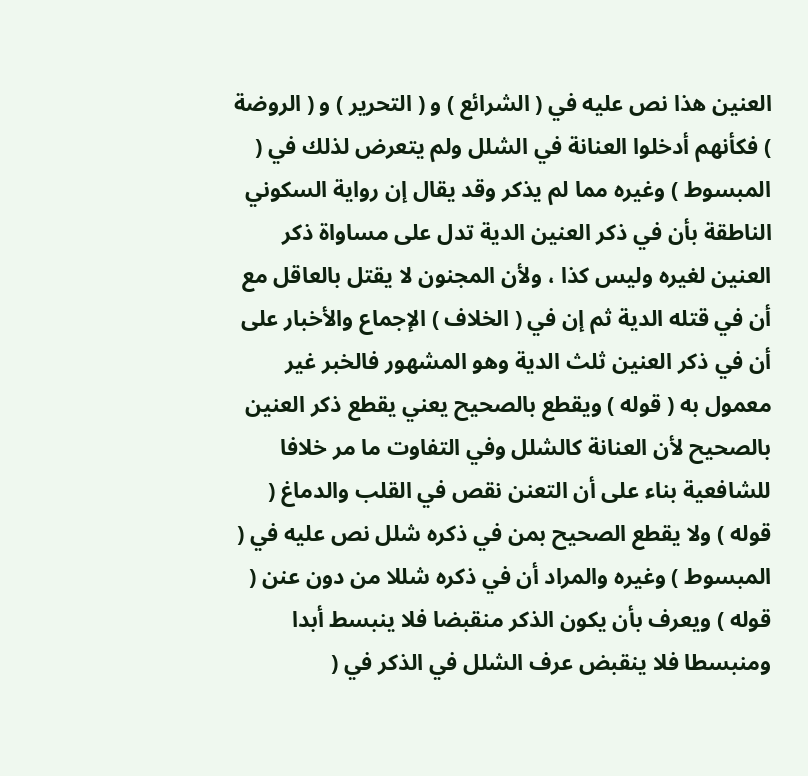العنين هذا نص عليه في ( الشرائع ) و ( التحرير ) و ( الروضة ) فكأنهم أدخلوا العنانة في الشلل ولم يتعرض لذلك في ( المبسوط ) وغيره مما لم يذكر وقد يقال إن رواية السكوني الناطقة بأن في ذكر العنين الدية تدل على مساواة ذكر العنين لغيره وليس كذا ، ولأن المجنون لا يقتل بالعاقل مع أن في قتله الدية ثم إن في ( الخلاف ) الإجماع والأخبار على أن في ذكر العنين ثلث الدية وهو المشهور فالخبر غير معمول به ( قوله ) ويقطع بالصحيح يعني يقطع ذكر العنين بالصحيح لأن العنانة كالشلل وفي التفاوت ما مر خلافا للشافعية بناء على أن التعنن نقص في القلب والدماغ ( قوله ) ولا يقطع الصحيح بمن في ذكره شلل نص عليه في ( المبسوط ) وغيره والمراد أن في ذكره شللا من دون عنن ( قوله ) ويعرف بأن يكون الذكر منقبضا فلا ينبسط أبدا ومنبسطا فلا ينقبض عرف الشلل في الذكر في (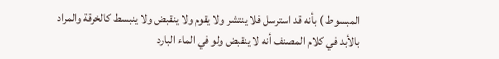المبسوط ) بأنه قد استرسل فلا ينتشر ولا يقوم ولا ينقبض ولا ينبسط كالخرقة والمراد بالأبد في كلام المصنف أنه لا ينقبض ولو في الماء البارد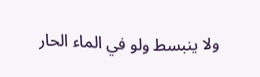ولا ينبسط ولو في الماء الحار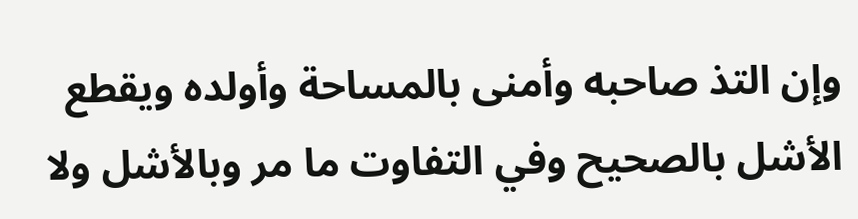وإن التذ صاحبه وأمنى بالمساحة وأولده ويقطع الأشل بالصحيح وفي التفاوت ما مر وبالأشل ولا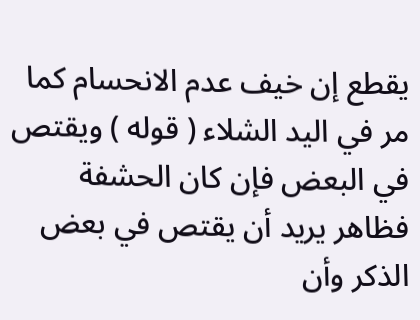يقطع إن خيف عدم الانحسام كما مر في اليد الشلاء ( قوله ) ويقتص في البعض فإن كان الحشفة فظاهر يريد أن يقتص في بعض الذكر وأن